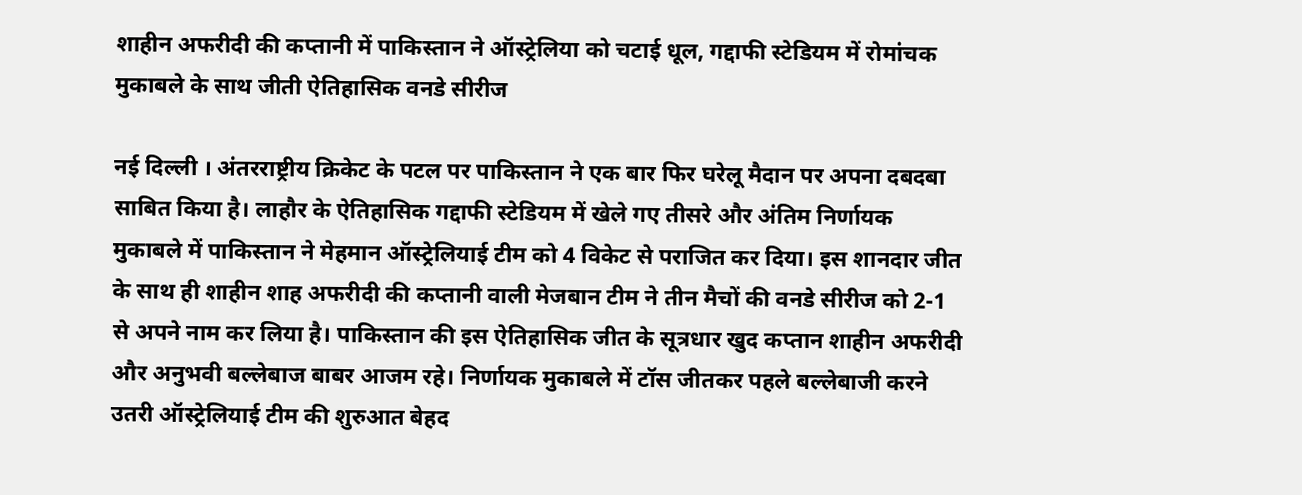शाहीन अफरीदी की कप्तानी में पाकिस्तान ने ऑस्ट्रेलिया को चटाई धूल, गद्दाफी स्टेडियम में रोमांचक मुकाबले के साथ जीती ऐतिहासिक वनडे सीरीज

नई दिल्ली । अंतरराष्ट्रीय क्रिकेट के पटल पर पाकिस्तान ने एक बार फिर घरेलू मैदान पर अपना दबदबा साबित किया है। लाहौर के ऐतिहासिक गद्दाफी स्टेडियम में खेले गए तीसरे और अंतिम निर्णायक मुकाबले में पाकिस्तान ने मेहमान ऑस्ट्रेलियाई टीम को 4 विकेट से पराजित कर दिया। इस शानदार जीत के साथ ही शाहीन शाह अफरीदी की कप्तानी वाली मेजबान टीम ने तीन मैचों की वनडे सीरीज को 2-1 से अपने नाम कर लिया है। पाकिस्तान की इस ऐतिहासिक जीत के सूत्रधार खुद कप्तान शाहीन अफरीदी और अनुभवी बल्लेबाज बाबर आजम रहे। निर्णायक मुकाबले में टॉस जीतकर पहले बल्लेबाजी करने उतरी ऑस्ट्रेलियाई टीम की शुरुआत बेहद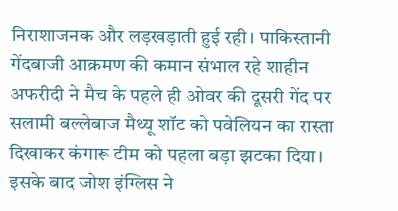निराशाजनक और लड़खड़ाती हुई रही। पाकिस्तानी गेंदबाजी आक्रमण की कमान संभाल रहे शाहीन अफरीदी ने मैच के पहले ही ओवर की दूसरी गेंद पर सलामी बल्लेबाज मैथ्यू शॉट को पवेलियन का रास्ता दिखाकर कंगारू टीम को पहला बड़ा झटका दिया। इसके बाद जोश इंग्लिस ने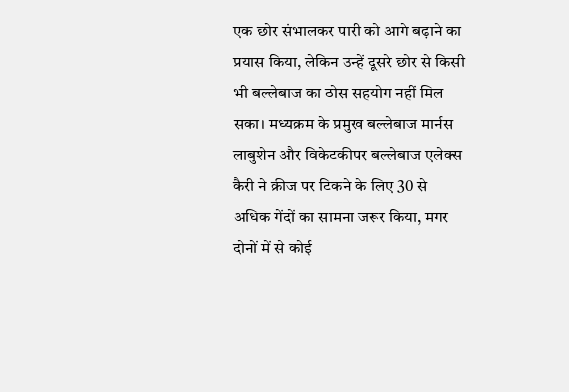एक छोर संभालकर पारी को आगे बढ़ाने का प्रयास किया, लेकिन उन्हें दूसरे छोर से किसी भी बल्लेबाज का ठोस सहयोग नहीं मिल सका। मध्यक्रम के प्रमुख बल्लेबाज मार्नस लाबुशेन और विकेटकीपर बल्लेबाज एलेक्स कैरी ने क्रीज पर टिकने के लिए 30 से अधिक गेंदों का सामना जरूर किया, मगर दोनों में से कोई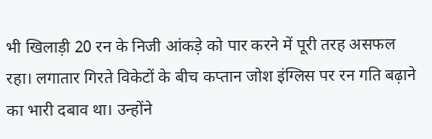भी खिलाड़ी 20 रन के निजी आंकड़े को पार करने में पूरी तरह असफल रहा। लगातार गिरते विकेटों के बीच कप्तान जोश इंग्लिस पर रन गति बढ़ाने का भारी दबाव था। उन्होंने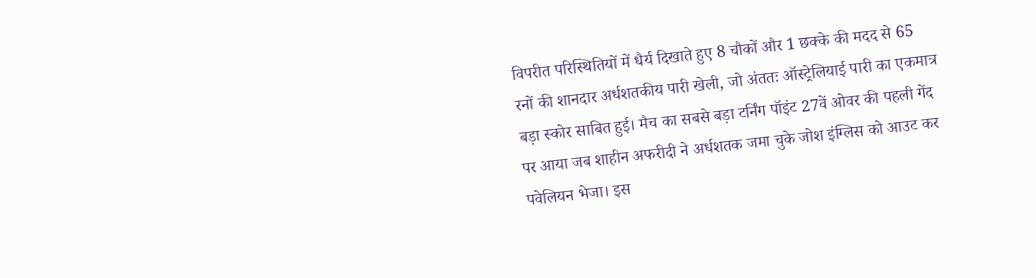विपरीत परिस्थितियों में धैर्य दिखाते हुए 8 चौकों और 1 छक्के की मदद से 65 रनों की शानदार अर्धशतकीय पारी खेली, जो अंततः ऑस्ट्रेलियाई पारी का एकमात्र बड़ा स्कोर साबित हुई। मैच का सबसे बड़ा टर्निंग पॉइंट 27वें ओवर की पहली गेंद पर आया जब शाहीन अफरीदी ने अर्धशतक जमा चुके जोश इंग्लिस को आउट कर पवेलियन भेजा। इस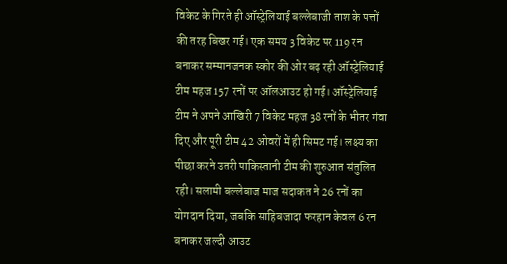विकेट के गिरते ही ऑस्ट्रेलियाई बल्लेबाजी ताश के पत्तों की तरह बिखर गई। एक समय 3 विकेट पर 119 रन बनाकर सम्मानजनक स्कोर की ओर बढ़ रही ऑस्ट्रेलियाई टीम महज 157 रनों पर ऑलआउट हो गई। ऑस्ट्रेलियाई टीम ने अपने आखिरी 7 विकेट महज 38 रनों के भीतर गंवा दिए और पूरी टीम 42 ओवरों में ही सिमट गई। लक्ष्य का पीछा करने उतरी पाकिस्तानी टीम की शुरुआत संतुलित रही। सलामी बल्लेबाज माज सदाकत ने 26 रनों का योगदान दिया, जबकि साहिबजादा फरहान केवल 6 रन बनाकर जल्दी आउट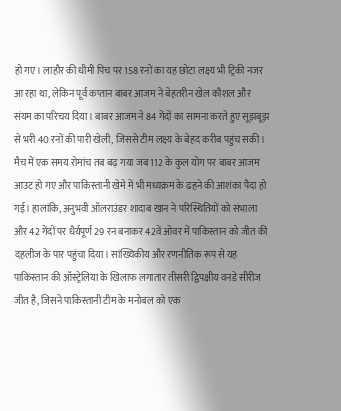हो गए। लाहौर की धीमी पिच पर 158 रनों का यह छोटा लक्ष्य भी ट्रिकी नजर आ रहा था, लेकिन पूर्व कप्तान बाबर आजम ने बेहतरीन खेल कौशल और संयम का परिचय दिया। बाबर आजम ने 84 गेंदों का सामना करते हुए सूझबूझ से भरी 40 रनों की पारी खेली, जिससे टीम लक्ष्य के बेहद करीब पहुंच सकी। मैच में एक समय रोमांच तब बढ़ गया जब 112 के कुल योग पर बाबर आजम आउट हो गए और पाकिस्तानी खेमे में भी मध्यक्रम के ढहने की आशंका पैदा हो गई। हालांकि, अनुभवी ऑलराउंडर शादाब खान ने परिस्थितियों को संभाला और 42 गेंदों पर धैर्यपूर्ण 29 रन बनाकर 42वें ओवर में पाकिस्तान को जीत की दहलीज के पार पहुंचा दिया। सांख्यिकीय और रणनीतिक रूप से यह पाकिस्तान की ऑस्ट्रेलिया के खिलाफ लगातार तीसरी द्विपक्षीय वनडे सीरीज जीत है, जिसने पाकिस्तानी टीम के मनोबल को एक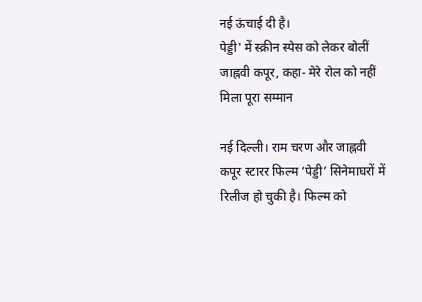नई ऊंचाई दी है।
पेड्डी' में स्क्रीन स्पेस को लेकर बोलीं जाह्नवी कपूर, कहा- मेरे रोल को नहीं मिला पूरा सम्मान

नई दिल्ली। राम चरण और जाह्नवी कपूर स्टारर फिल्म ‘पेड्डी’ सिनेमाघरों में रिलीज हो चुकी है। फिल्म को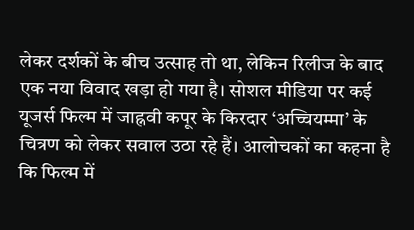लेकर दर्शकों के बीच उत्साह तो था, लेकिन रिलीज के बाद एक नया विवाद खड़ा हो गया है। सोशल मीडिया पर कई यूजर्स फिल्म में जाह्नवी कपूर के किरदार ‘अच्चियम्मा’ के चित्रण को लेकर सवाल उठा रहे हैं। आलोचकों का कहना है कि फिल्म में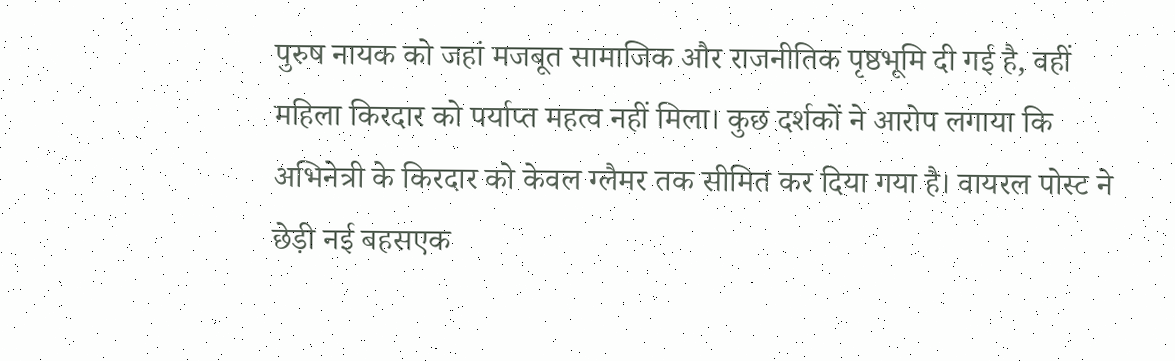पुरुष नायक को जहां मजबूत सामाजिक और राजनीतिक पृष्ठभूमि दी गई है, वहीं महिला किरदार को पर्याप्त महत्व नहीं मिला। कुछ दर्शकों ने आरोप लगाया कि अभिनेत्री के किरदार को केवल ग्लैमर तक सीमित कर दिया गया है। वायरल पोस्ट ने छेड़ी नई बहसएक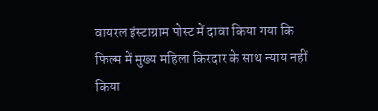वायरल इंस्टाग्राम पोस्ट में दावा किया गया कि फिल्म में मुख्य महिला किरदार के साथ न्याय नहीं किया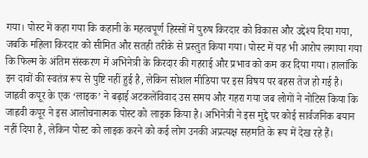गया। पोस्ट में कहा गया कि कहानी के महत्वपूर्ण हिस्सों में पुरुष किरदार को विकास और उद्देश्य दिया गया, जबकि महिला किरदार को सीमित और सतही तरीके से प्रस्तुत किया गया। पोस्ट में यह भी आरोप लगाया गया कि फिल्म के अंतिम संस्करण में अभिनेत्री के किरदार की गहराई और प्रभाव को कम कर दिया गया। हालांकि इन दावों की स्वतंत्र रूप से पुष्टि नहीं हुई है, लेकिन सोशल मीडिया पर इस विषय पर बहस तेज हो गई है। जाह्नवी कपूर के एक ‘लाइक’ ने बढ़ाई अटकलेंविवाद उस समय और गहरा गया जब लोगों ने नोटिस किया कि जाह्नवी कपूर ने इस आलोचनात्मक पोस्ट को लाइक किया है। अभिनेत्री ने इस मुद्दे पर कोई सार्वजनिक बयान नहीं दिया है, लेकिन पोस्ट को लाइक करने को कई लोग उनकी अप्रत्यक्ष सहमति के रूप में देख रहे हैं।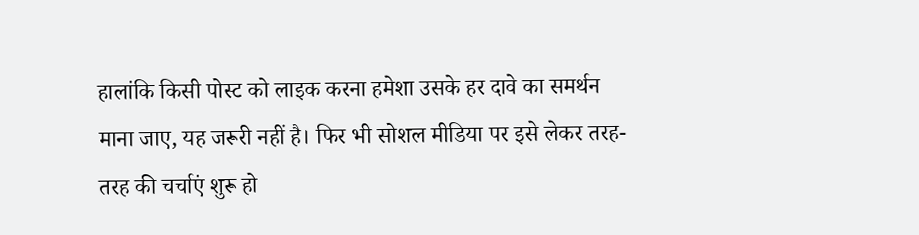हालांकि किसी पोस्ट को लाइक करना हमेशा उसके हर दावे का समर्थन माना जाए, यह जरूरी नहीं है। फिर भी सोशल मीडिया पर इसे लेकर तरह-तरह की चर्चाएं शुरू हो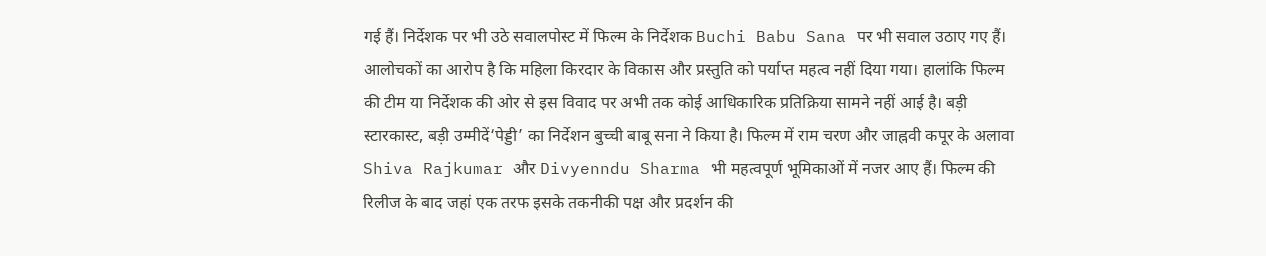गई हैं। निर्देशक पर भी उठे सवालपोस्ट में फिल्म के निर्देशक Buchi Babu Sana पर भी सवाल उठाए गए हैं। आलोचकों का आरोप है कि महिला किरदार के विकास और प्रस्तुति को पर्याप्त महत्व नहीं दिया गया। हालांकि फिल्म की टीम या निर्देशक की ओर से इस विवाद पर अभी तक कोई आधिकारिक प्रतिक्रिया सामने नहीं आई है। बड़ी स्टारकास्ट, बड़ी उम्मीदें‘पेड्डी’ का निर्देशन बुच्ची बाबू सना ने किया है। फिल्म में राम चरण और जाह्नवी कपूर के अलावा Shiva Rajkumar और Divyenndu Sharma भी महत्वपूर्ण भूमिकाओं में नजर आए हैं। फिल्म की रिलीज के बाद जहां एक तरफ इसके तकनीकी पक्ष और प्रदर्शन की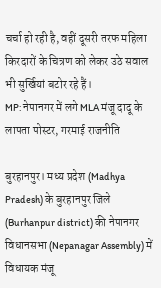चर्चा हो रही है, वहीं दूसरी तरफ महिला किरदारों के चित्रण को लेकर उठे सवाल भी सुर्खियां बटोर रहे हैं।
MP: नेपानगर में लगे MLA मंजू दादू के लापता पोस्टर, गरमाई राजनीति

बुरहानपुर। मध्य प्रदेश (Madhya Pradesh) के बुरहानपुर जिले (Burhanpur district) की नेपानगर विधानसभा (Nepanagar Assembly) में विधायक मंजू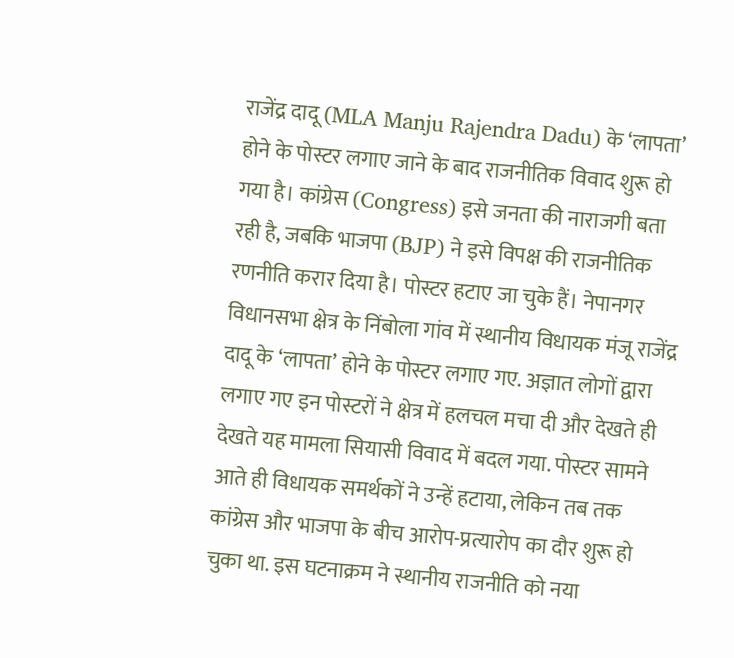राजेंद्र दादू (MLA Manju Rajendra Dadu) के ‘लापता’ होने के पोस्टर लगाए जाने के बाद राजनीतिक विवाद शुरू हो गया है। कांग्रेस (Congress) इसे जनता की नाराजगी बता रही है, जबकि भाजपा (BJP) ने इसे विपक्ष की राजनीतिक रणनीति करार दिया है। पोस्टर हटाए जा चुके हैं। नेपानगर विधानसभा क्षेत्र के निंबोला गांव में स्थानीय विधायक मंजू राजेंद्र दादू के ‘लापता’ होने के पोस्टर लगाए गए. अज्ञात लोगों द्वारा लगाए गए इन पोस्टरों ने क्षेत्र में हलचल मचा दी और देखते ही देखते यह मामला सियासी विवाद में बदल गया. पोस्टर सामने आते ही विधायक समर्थकों ने उन्हें हटाया, लेकिन तब तक कांग्रेस और भाजपा के बीच आरोप-प्रत्यारोप का दौर शुरू हो चुका था. इस घटनाक्रम ने स्थानीय राजनीति को नया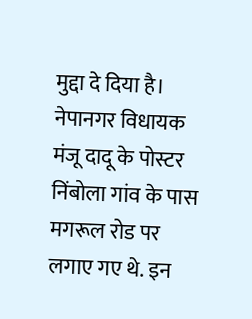मुद्दा दे दिया है। नेपानगर विधायक मंजू दादू के पोस्टर निंबोला गांव के पास मगरूल रोड पर लगाए गए थे. इन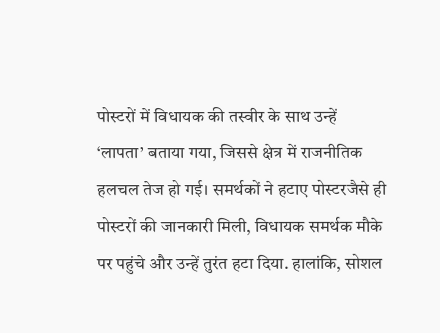पोस्टरों में विधायक की तस्वीर के साथ उन्हें ‘लापता’ बताया गया, जिससे क्षेत्र में राजनीतिक हलचल तेज हो गई। समर्थकों ने हटाए पोस्टरजैसे ही पोस्टरों की जानकारी मिली, विधायक समर्थक मौके पर पहुंचे और उन्हें तुरंत हटा दिया. हालांकि, सोशल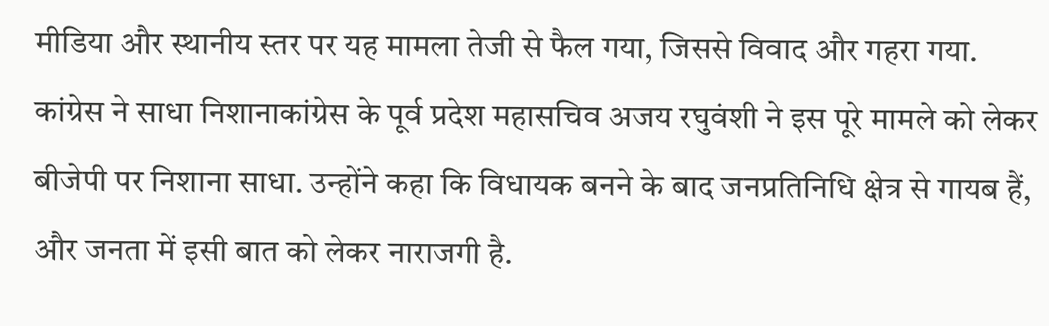मीडिया और स्थानीय स्तर पर यह मामला तेजी से फैल गया, जिससे विवाद और गहरा गया. कांग्रेस ने साधा निशानाकांग्रेस के पूर्व प्रदेश महासचिव अजय रघुवंशी ने इस पूरे मामले को लेकर बीजेपी पर निशाना साधा. उन्होंने कहा कि विधायक बनने के बाद जनप्रतिनिधि क्षेत्र से गायब हैं, और जनता में इसी बात को लेकर नाराजगी है.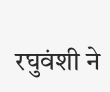रघुवंशी ने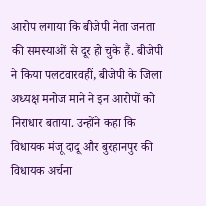आरोप लगाया कि बीजेपी नेता जनता की समस्याओं से दूर हो चुके हैं. बीजेपी ने किया पलटवारवहीं, बीजेपी के जिला अध्यक्ष मनोज माने ने इन आरोपों को निराधार बताया. उन्होंने कहा कि विधायक मंजू दादू और बुरहानपुर की विधायक अर्चना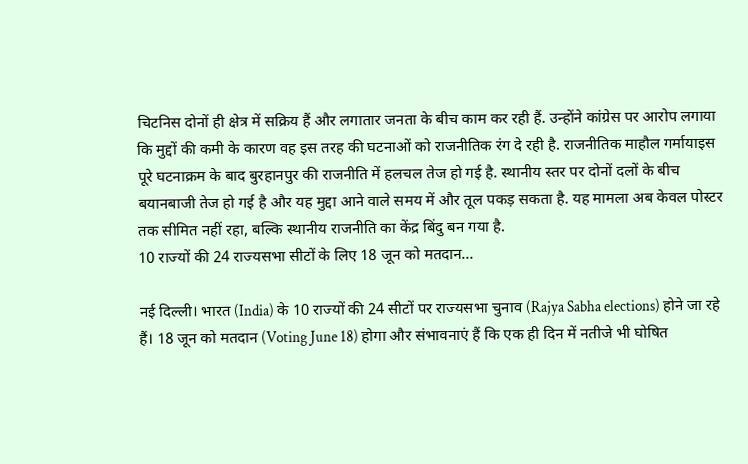चिटनिस दोनों ही क्षेत्र में सक्रिय हैं और लगातार जनता के बीच काम कर रही हैं. उन्होंने कांग्रेस पर आरोप लगाया कि मुद्दों की कमी के कारण वह इस तरह की घटनाओं को राजनीतिक रंग दे रही है. राजनीतिक माहौल गर्मायाइस पूरे घटनाक्रम के बाद बुरहानपुर की राजनीति में हलचल तेज हो गई है. स्थानीय स्तर पर दोनों दलों के बीच बयानबाजी तेज हो गई है और यह मुद्दा आने वाले समय में और तूल पकड़ सकता है. यह मामला अब केवल पोस्टर तक सीमित नहीं रहा, बल्कि स्थानीय राजनीति का केंद्र बिंदु बन गया है.
10 राज्यों की 24 राज्यसभा सीटों के लिए 18 जून को मतदान…

नई दिल्ली। भारत (India) के 10 राज्यों की 24 सीटों पर राज्यसभा चुनाव (Rajya Sabha elections) होने जा रहे हैं। 18 जून को मतदान (Voting June 18) होगा और संभावनाएं हैं कि एक ही दिन में नतीजे भी घोषित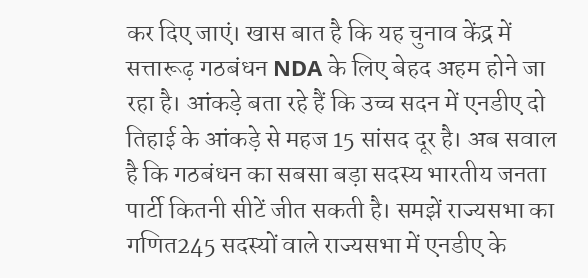कर दिए जाएं। खास बात है कि यह चुनाव केंद्र में सत्तारूढ़ गठबंधन NDA के लिए बेहद अहम होने जा रहा है। आंकड़े बता रहे हैं कि उच्च सदन में एनडीए दो तिहाई के आंकड़े से महज 15 सांसद दूर है। अब सवाल है कि गठबंधन का सबसा बड़ा सदस्य भारतीय जनता पार्टी कितनी सीटें जीत सकती है। समझें राज्यसभा का गणित245 सदस्यों वाले राज्यसभा में एनडीए के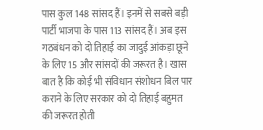पास कुल 148 सांसद हैं। इनमें से सबसे बड़ी पार्टी भाजपा के पास 113 सांसद हैं। अब इस गठबंधन को दो तिहाई का जादुई आंकड़ा छूने के लिए 15 और सांसदों की जरूरत है। खास बात है कि कोई भी संविधान संशोधन बिल पार कराने के लिए सरकार को दो तिहाई बहुमत की जरूरत होती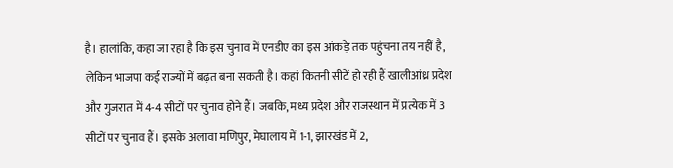है। हालांकि, कहा जा रहा है कि इस चुनाव में एनडीए का इस आंकड़े तक पहुंचना तय नहीं है, लेकिन भाजपा कई राज्यों में बढ़त बना सकती है। कहां कितनी सीटें हो रही हैं खालीआंध्र प्रदेश और गुजरात में 4-4 सीटों पर चुनाव होने हैं। जबकि, मध्य प्रदेश और राजस्थान में प्रत्येक में 3 सीटों पर चुनाव हैं। इसके अलावा मणिपुर, मेघालाय में 1-1, झारखंड में 2,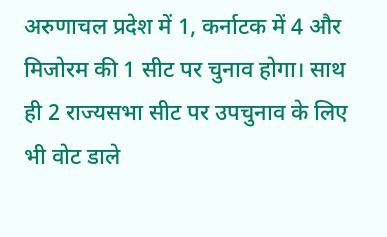अरुणाचल प्रदेश में 1, कर्नाटक में 4 और मिजोरम की 1 सीट पर चुनाव होगा। साथ ही 2 राज्यसभा सीट पर उपचुनाव के लिए भी वोट डाले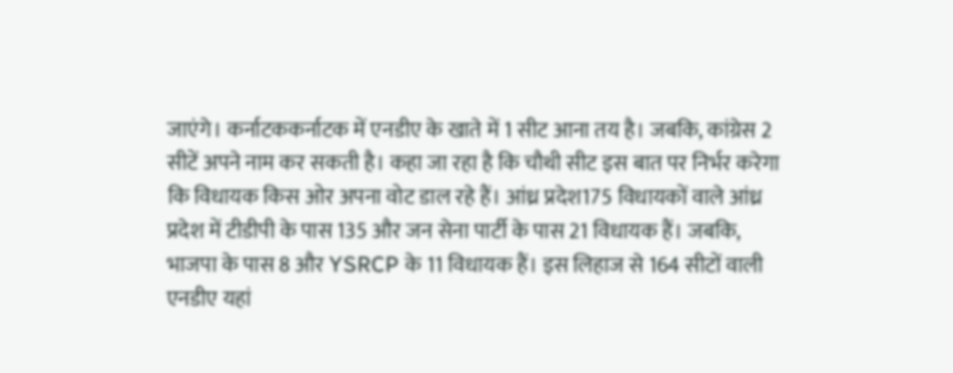जाएंगे। कर्नाटककर्नाटक में एनडीए के खाते में 1 सीट आना तय है। जबकि, कांग्रेस 2 सीटें अपने नाम कर सकती है। कहा जा रहा है कि चौथी सीट इस बात पर निर्भर करेगा कि विधायक किस ओर अपना वोट डाल रहे हैं। आंध्र प्रदेश175 विधायकों वाले आंध्र प्रदेश में टीडीपी के पास 135 और जन सेना पार्टी के पास 21 विधायक हैं। जबकि, भाजपा के पास 8 और YSRCP के 11 विधायक हैं। इस लिहाज से 164 सीटों वाली एनडीए यहां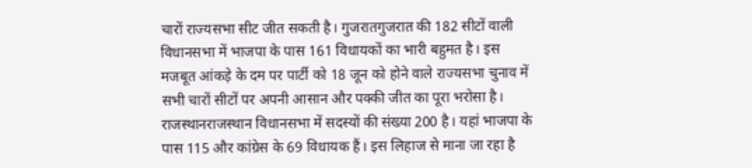चारों राज्यसभा सीट जीत सकती है। गुजरातगुजरात की 182 सीटों वाली विधानसभा में भाजपा के पास 161 विधायकों का भारी बहुमत है। इस मजबूत आंकड़े के दम पर पार्टी को 18 जून को होने वाले राज्यसभा चुनाव में सभी चारों सीटों पर अपनी आसान और पक्की जीत का पूरा भरोसा है। राजस्थानराजस्थान विधानसभा में सदस्यों की संख्या 200 है। यहां भाजपा के पास 115 और कांग्रेस के 69 विधायक हैं। इस लिहाज से माना जा रहा है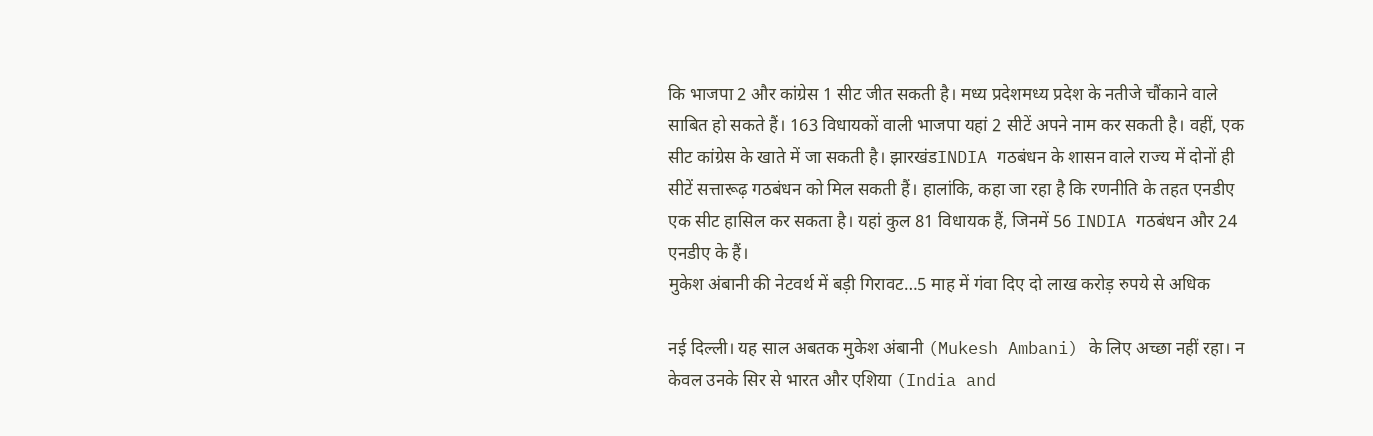कि भाजपा 2 और कांग्रेस 1 सीट जीत सकती है। मध्य प्रदेशमध्य प्रदेश के नतीजे चौंकाने वाले साबित हो सकते हैं। 163 विधायकों वाली भाजपा यहां 2 सीटें अपने नाम कर सकती है। वहीं, एक सीट कांग्रेस के खाते में जा सकती है। झारखंडINDIA गठबंधन के शासन वाले राज्य में दोनों ही सीटें सत्तारूढ़ गठबंधन को मिल सकती हैं। हालांकि, कहा जा रहा है कि रणनीति के तहत एनडीए एक सीट हासिल कर सकता है। यहां कुल 81 विधायक हैं, जिनमें 56 INDIA गठबंधन और 24 एनडीए के हैं।
मुकेश अंबानी की नेटवर्थ में बड़ी गिरावट…5 माह में गंवा दिए दो लाख करोड़ रुपये से अधिक

नई दिल्ली। यह साल अबतक मुकेश अंबानी (Mukesh Ambani) के लिए अच्छा नहीं रहा। न केवल उनके सिर से भारत और एशिया (India and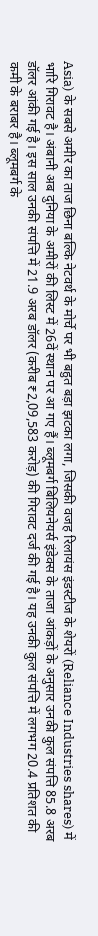Asia) के सबसे अमीर का ताज छिना बल्कि नेटवर्थ के मोर्चे पर भी बहुत बड़ा झटका लगा, जिसकी वजह रिलायंस इंडस्टीज के शेयरों (Reliance Industries shares) में भारि गिरावट है। अंबानी अब दुनिया के अमीरों की लिस्ट में 26वें स्थान पर आ गए हैं। ब्लूमबर्ग बिलियनेयर्स इंडेक्स के ताजा आंकड़ों के अनुसार उनकी कुल संपत्ति 85.8 अरब डॉलर आंकी गई है। इस साल उनकी संपत्ति में 21.9 अरब डॉलर (करीब ₹2,09,583 करोड़) की गिरावट दर्ज की गई है। यह उनकी कुल संपत्ति में लगभग 20.4 प्रतिशत की कमी के बराबर है। ब्लूमबर्ग के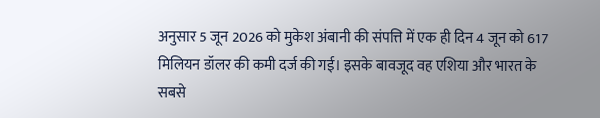अनुसार 5 जून 2026 को मुकेश अंबानी की संपत्ति में एक ही दिन 4 जून को 617 मिलियन डॉलर की कमी दर्ज की गई। इसके बावजूद वह एशिया और भारत के सबसे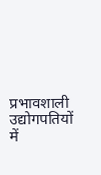प्रभावशाली उद्योगपतियों में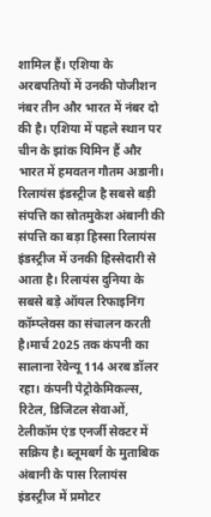शामिल हैं। एशिया के अरबपतियों में उनकी पोजीशन नंबर तीन और भारत में नंबर दो की है। एशिया में पहले स्थान पर चीन के झांक यिमिन हैं और भारत में हमवतन गौतम अडानी। रिलायंस इंडस्ट्रीज है सबसे बड़ी संपत्ति का स्रोतमुकेश अंबानी की संपत्ति का बड़ा हिस्सा रिलायंस इंडस्ट्रीज में उनकी हिस्सेदारी से आता है। रिलायंस दुनिया के सबसे बड़े ऑयल रिफाइनिंग कॉम्प्लेक्स का संचालन करती है।मार्च 2025 तक कंपनी का सालाना रेवेन्यू 114 अरब डॉलर रहा। कंपनी पेट्रोकेमिकल्स, रिटेल, डिजिटल सेवाओं, टेलीकॉम एंड एनर्जी सेक्टर में सक्रिय है। ब्लूमबर्ग के मुताबिक अंबानी के पास रिलायंस इंडस्ट्रीज में प्रमोटर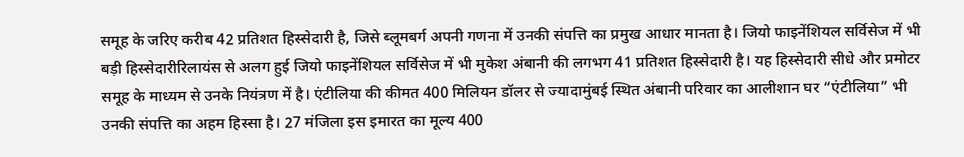समूह के जरिए करीब 42 प्रतिशत हिस्सेदारी है, जिसे ब्लूमबर्ग अपनी गणना में उनकी संपत्ति का प्रमुख आधार मानता है। जियो फाइनेंशियल सर्विसेज में भी बड़ी हिस्सेदारीरिलायंस से अलग हुई जियो फाइनेंशियल सर्विसेज में भी मुकेश अंबानी की लगभग 41 प्रतिशत हिस्सेदारी है। यह हिस्सेदारी सीधे और प्रमोटर समूह के माध्यम से उनके नियंत्रण में है। एंटीलिया की कीमत 400 मिलियन डॉलर से ज्यादामुंबई स्थित अंबानी परिवार का आलीशान घर “एंटीलिया” भी उनकी संपत्ति का अहम हिस्सा है। 27 मंजिला इस इमारत का मूल्य 400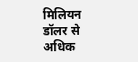मिलियन डॉलर से अधिक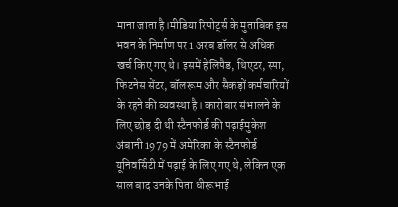माना जाता है।मीडिया रिपोर्ट्स के मुताबिक इस भवन के निर्माण पर 1 अरब डॉलर से अधिक खर्च किए गए थे। इसमें हेलिपैड, थिएटर, स्पा, फिटनेस सेंटर, बॉलरूम और सैकड़ों कर्मचारियों के रहने की व्यवस्था है। कारोबार संभालने के लिए छोड़ दी थी स्टैनफोर्ड की पढ़ाईमुकेश अंबानी 1979 में अमेरिका के स्टैनफोर्ड यूनिवर्सिटी में पढ़ाई के लिए गए थे, लेकिन एक साल बाद उनके पिता धीरूभाई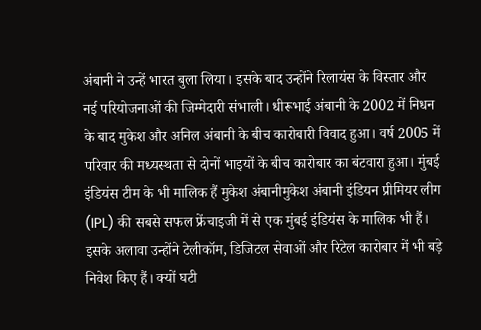अंबानी ने उन्हें भारत बुला लिया। इसके बाद उन्होंने रिलायंस के विस्तार और नई परियोजनाओं की जिम्मेदारी संभाली। धीरूभाई अंबानी के 2002 में निधन के बाद मुकेश और अनिल अंबानी के बीच कारोबारी विवाद हुआ। वर्ष 2005 में परिवार की मध्यस्थता से दोनों भाइयों के बीच कारोबार का बंटवारा हुआ। मुंबई इंडियंस टीम के भी मालिक हैं मुकेश अंबानीमुकेश अंबानी इंडियन प्रीमियर लीग (IPL) की सबसे सफल फ्रेंचाइजी में से एक मुंबई इंडियंस के मालिक भी हैं। इसके अलावा उन्होंने टेलीकॉम, डिजिटल सेवाओं और रिटेल कारोबार में भी बड़े निवेश किए हैं। क्यों घटी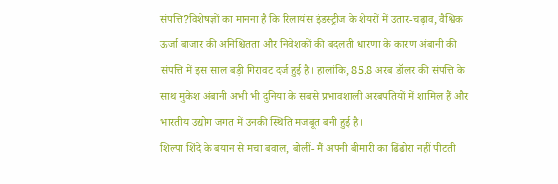संपत्ति?विशेषज्ञों का मानना है कि रिलायंस इंडस्ट्रीज के शेयरों में उतार-चढ़ाव, वैश्विक ऊर्जा बाजार की अनिश्चितता और निवेशकों की बदलती धारणा के कारण अंबानी की संपत्ति में इस साल बड़ी गिरावट दर्ज हुई है। हालांकि, 85.8 अरब डॉलर की संपत्ति के साथ मुकेश अंबानी अभी भी दुनिया के सबसे प्रभावशाली अरबपतियों में शामिल हैं और भारतीय उद्योग जगत में उनकी स्थिति मजबूत बनी हुई है।
शिल्पा शिंदे के बयान से मचा बवाल, बोलीं- मैं अपनी बीमारी का ढिंढोरा नहीं पीटती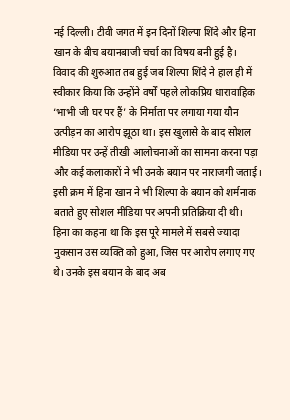नई दिल्ली। टीवी जगत में इन दिनों शिल्पा शिंदे और हिना खान के बीच बयानबाजी चर्चा का विषय बनी हुई है। विवाद की शुरुआत तब हुई जब शिल्पा शिंदे ने हाल ही में स्वीकार किया कि उन्होंने वर्षों पहले लोकप्रिय धारावाहिक ‘भाभी जी घर पर हैं’ के निर्माता पर लगाया गया यौन उत्पीड़न का आरोप झूठा था। इस खुलासे के बाद सोशल मीडिया पर उन्हें तीखी आलोचनाओं का सामना करना पड़ा और कई कलाकारों ने भी उनके बयान पर नाराजगी जताई। इसी क्रम में हिना खान ने भी शिल्पा के बयान को शर्मनाक बताते हुए सोशल मीडिया पर अपनी प्रतिक्रिया दी थी। हिना का कहना था कि इस पूरे मामले में सबसे ज्यादा नुकसान उस व्यक्ति को हुआ, जिस पर आरोप लगाए गए थे। उनके इस बयान के बाद अब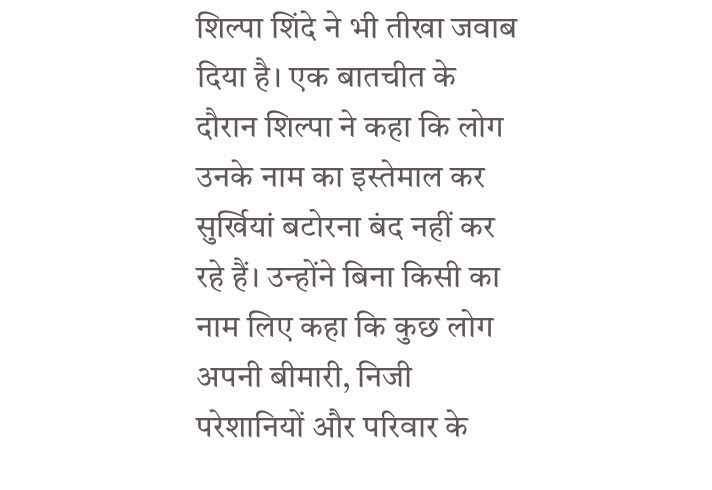शिल्पा शिंदे ने भी तीखा जवाब दिया है। एक बातचीत के दौरान शिल्पा ने कहा कि लोग उनके नाम का इस्तेमाल कर सुर्खियां बटोरना बंद नहीं कर रहे हैं। उन्होंने बिना किसी का नाम लिए कहा कि कुछ लोग अपनी बीमारी, निजी परेशानियों और परिवार के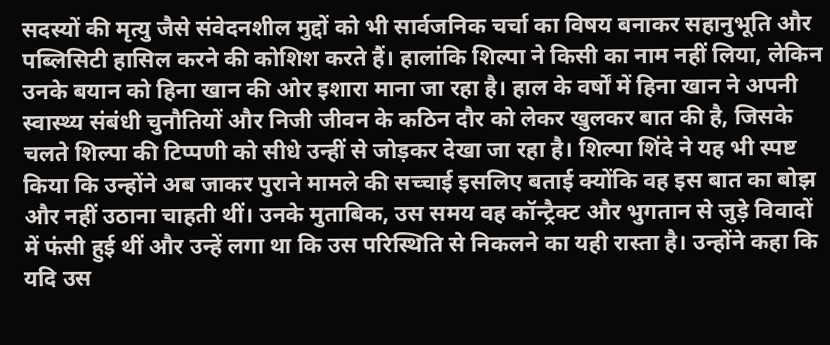सदस्यों की मृत्यु जैसे संवेदनशील मुद्दों को भी सार्वजनिक चर्चा का विषय बनाकर सहानुभूति और पब्लिसिटी हासिल करने की कोशिश करते हैं। हालांकि शिल्पा ने किसी का नाम नहीं लिया, लेकिन उनके बयान को हिना खान की ओर इशारा माना जा रहा है। हाल के वर्षों में हिना खान ने अपनी स्वास्थ्य संबंधी चुनौतियों और निजी जीवन के कठिन दौर को लेकर खुलकर बात की है, जिसके चलते शिल्पा की टिप्पणी को सीधे उन्हीं से जोड़कर देखा जा रहा है। शिल्पा शिंदे ने यह भी स्पष्ट किया कि उन्होंने अब जाकर पुराने मामले की सच्चाई इसलिए बताई क्योंकि वह इस बात का बोझ और नहीं उठाना चाहती थीं। उनके मुताबिक, उस समय वह कॉन्ट्रैक्ट और भुगतान से जुड़े विवादों में फंसी हुई थीं और उन्हें लगा था कि उस परिस्थिति से निकलने का यही रास्ता है। उन्होंने कहा कि यदि उस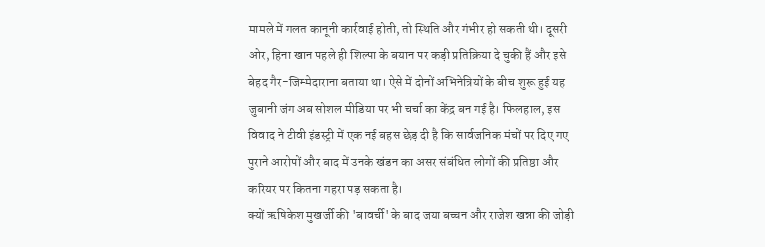मामले में गलत कानूनी कार्रवाई होती, तो स्थिति और गंभीर हो सकती थी। दूसरी ओर, हिना खान पहले ही शिल्पा के बयान पर कड़ी प्रतिक्रिया दे चुकी हैं और इसे बेहद गैर-जिम्मेदाराना बताया था। ऐसे में दोनों अभिनेत्रियों के बीच शुरू हुई यह जुबानी जंग अब सोशल मीडिया पर भी चर्चा का केंद्र बन गई है। फिलहाल, इस विवाद ने टीवी इंडस्ट्री में एक नई बहस छेड़ दी है कि सार्वजनिक मंचों पर दिए गए पुराने आरोपों और बाद में उनके खंडन का असर संबंधित लोगों की प्रतिष्ठा और करियर पर कितना गहरा पड़ सकता है।
क्यों ऋषिकेश मुखर्जी की 'बावर्ची' के बाद जया बच्चन और राजेश खन्ना की जोड़ी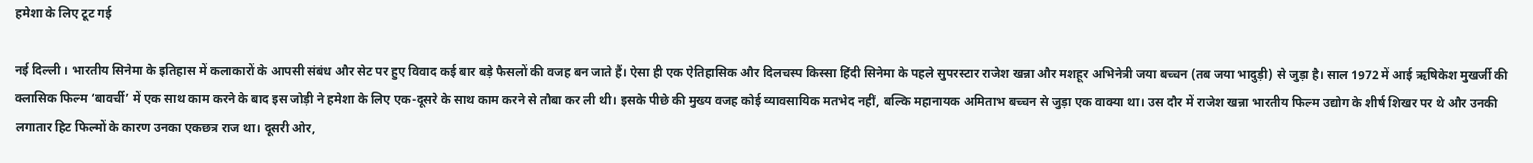हमेशा के लिए टूट गई

नई दिल्ली । भारतीय सिनेमा के इतिहास में कलाकारों के आपसी संबंध और सेट पर हुए विवाद कई बार बड़े फैसलों की वजह बन जाते हैं। ऐसा ही एक ऐतिहासिक और दिलचस्प किस्सा हिंदी सिनेमा के पहले सुपरस्टार राजेश खन्ना और मशहूर अभिनेत्री जया बच्चन (तब जया भादुड़ी) से जुड़ा है। साल 1972 में आई ऋषिकेश मुखर्जी की क्लासिक फिल्म ‘बावर्ची’ में एक साथ काम करने के बाद इस जोड़ी ने हमेशा के लिए एक-दूसरे के साथ काम करने से तौबा कर ली थी। इसके पीछे की मुख्य वजह कोई व्यावसायिक मतभेद नहीं, बल्कि महानायक अमिताभ बच्चन से जुड़ा एक वाक्या था। उस दौर में राजेश खन्ना भारतीय फिल्म उद्योग के शीर्ष शिखर पर थे और उनकी लगातार हिट फिल्मों के कारण उनका एकछत्र राज था। दूसरी ओर,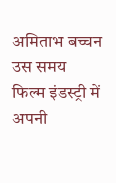अमिताभ बच्चन उस समय फिल्म इंडस्ट्री में अपनी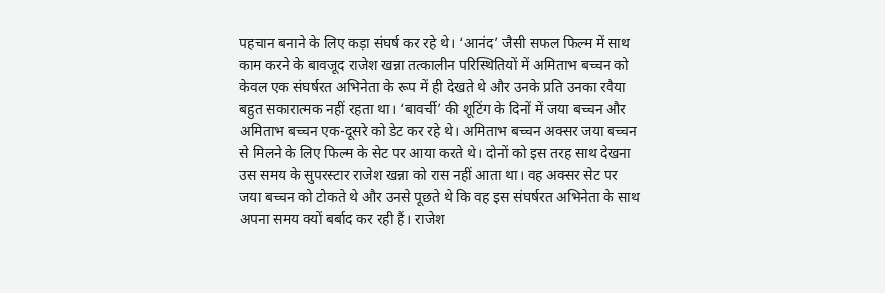पहचान बनाने के लिए कड़ा संघर्ष कर रहे थे। ‘आनंद’ जैसी सफल फिल्म में साथ काम करने के बावजूद राजेश खन्ना तत्कालीन परिस्थितियों में अमिताभ बच्चन को केवल एक संघर्षरत अभिनेता के रूप में ही देखते थे और उनके प्रति उनका रवैया बहुत सकारात्मक नहीं रहता था। ‘बावर्ची’ की शूटिंग के दिनों में जया बच्चन और अमिताभ बच्चन एक-दूसरे को डेट कर रहे थे। अमिताभ बच्चन अक्सर जया बच्चन से मिलने के लिए फिल्म के सेट पर आया करते थे। दोनों को इस तरह साथ देखना उस समय के सुपरस्टार राजेश खन्ना को रास नहीं आता था। वह अक्सर सेट पर जया बच्चन को टोकते थे और उनसे पूछते थे कि वह इस संघर्षरत अभिनेता के साथ अपना समय क्यों बर्बाद कर रही हैं। राजेश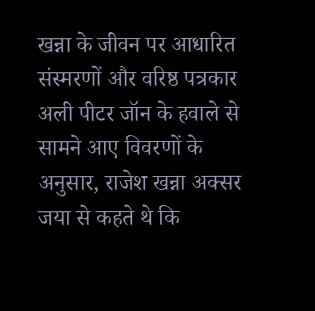खन्ना के जीवन पर आधारित संस्मरणों और वरिष्ठ पत्रकार अली पीटर जॉन के हवाले से सामने आए विवरणों के अनुसार, राजेश खन्ना अक्सर जया से कहते थे कि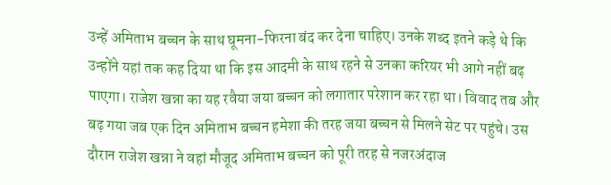उन्हें अमिताभ बच्चन के साथ घूमना-फिरना बंद कर देना चाहिए। उनके शब्द इतने कड़े थे कि उन्होंने यहां तक कह दिया था कि इस आदमी के साथ रहने से उनका करियर भी आगे नहीं बढ़ पाएगा। राजेश खन्ना का यह रवैया जया बच्चन को लगातार परेशान कर रहा था। विवाद तब और बढ़ गया जब एक दिन अमिताभ बच्चन हमेशा की तरह जया बच्चन से मिलने सेट पर पहुंचे। उस दौरान राजेश खन्ना ने वहां मौजूद अमिताभ बच्चन को पूरी तरह से नजरअंदाज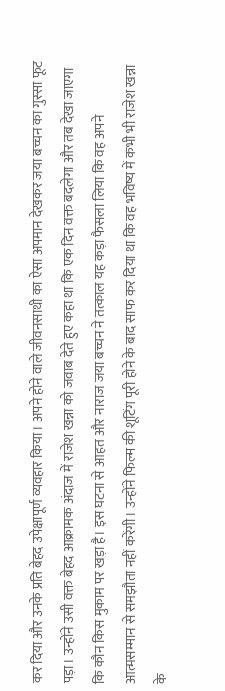कर दिया और उनके प्रति बेहद उपेक्षापूर्ण व्यवहार किया। अपने होने वाले जीवनसाथी का ऐसा अपमान देखकर जया बच्चन का गुस्सा फूट पड़ा। उन्होंने उसी वक्त बेहद आक्रामक अंदाज में राजेश खन्ना को जवाब देते हुए कहा था कि एक दिन वक्त बदलेगा और तब देखा जाएगा कि कौन किस मुकाम पर खड़ा है। इस घटना से आहत और नाराज जया बच्चन ने तत्काल यह कड़ा फैसला लिया कि वह अपने आत्मसम्मान से समझौता नहीं करेंगी। उन्होंने फिल्म की शूटिंग पूरी होने के बाद साफ कर दिया था कि वह भविष्य में कभी भी राजेश खन्ना के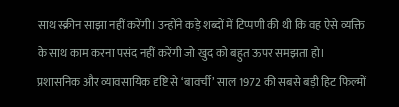साथ स्क्रीन साझा नहीं करेंगी। उन्होंने कड़े शब्दों में टिप्पणी की थी कि वह ऐसे व्यक्ति के साथ काम करना पसंद नहीं करेंगी जो खुद को बहुत ऊपर समझता हो। प्रशासनिक और व्यावसायिक दृष्टि से ‘बावर्ची’ साल 1972 की सबसे बड़ी हिट फिल्मों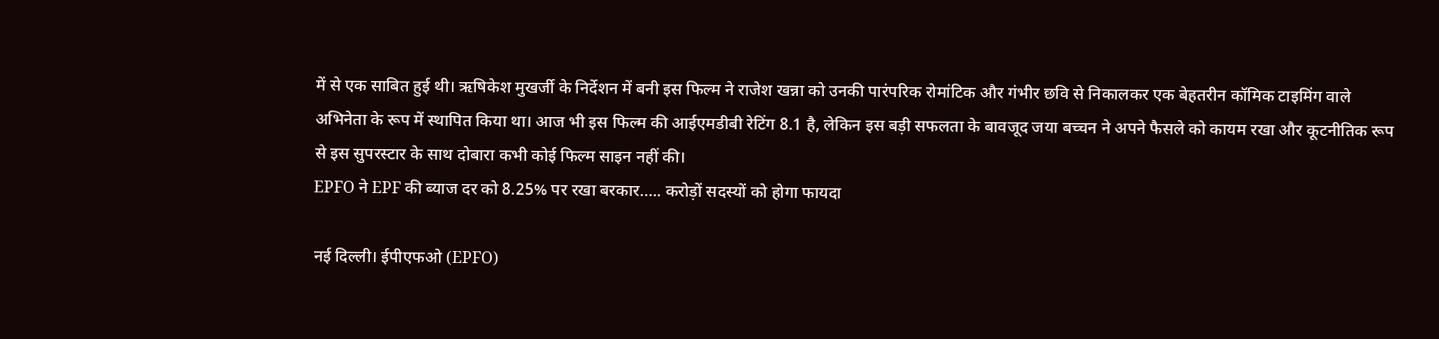में से एक साबित हुई थी। ऋषिकेश मुखर्जी के निर्देशन में बनी इस फिल्म ने राजेश खन्ना को उनकी पारंपरिक रोमांटिक और गंभीर छवि से निकालकर एक बेहतरीन कॉमिक टाइमिंग वाले अभिनेता के रूप में स्थापित किया था। आज भी इस फिल्म की आईएमडीबी रेटिंग 8.1 है, लेकिन इस बड़ी सफलता के बावजूद जया बच्चन ने अपने फैसले को कायम रखा और कूटनीतिक रूप से इस सुपरस्टार के साथ दोबारा कभी कोई फिल्म साइन नहीं की।
EPFO ने EPF की ब्याज दर को 8.25% पर रखा बरकार….. करोड़ों सदस्यों को होगा फायदा

नई दिल्ली। ईपीएफओ (EPFO)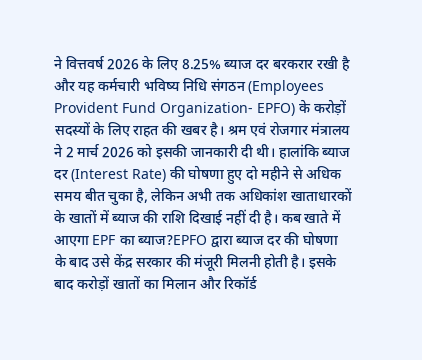ने वित्तवर्ष 2026 के लिए 8.25% ब्याज दर बरकरार रखी है और यह कर्मचारी भविष्य निधि संगठन (Employees Provident Fund Organization- EPFO) के करोड़ों सदस्यों के लिए राहत की खबर है। श्रम एवं रोजगार मंत्रालय ने 2 मार्च 2026 को इसकी जानकारी दी थी। हालांकि ब्याज दर (Interest Rate) की घोषणा हुए दो महीने से अधिक समय बीत चुका है, लेकिन अभी तक अधिकांश खाताधारकों के खातों में ब्याज की राशि दिखाई नहीं दी है। कब खाते में आएगा EPF का ब्याज?EPFO द्वारा ब्याज दर की घोषणा के बाद उसे केंद्र सरकार की मंजूरी मिलनी होती है। इसके बाद करोड़ों खातों का मिलान और रिकॉर्ड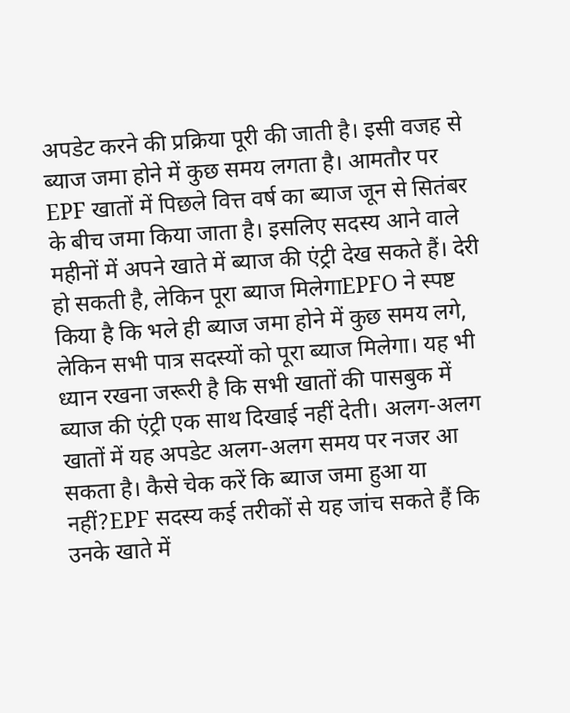अपडेट करने की प्रक्रिया पूरी की जाती है। इसी वजह से ब्याज जमा होने में कुछ समय लगता है। आमतौर पर EPF खातों में पिछले वित्त वर्ष का ब्याज जून से सितंबर के बीच जमा किया जाता है। इसलिए सदस्य आने वाले महीनों में अपने खाते में ब्याज की एंट्री देख सकते हैं। देरी हो सकती है, लेकिन पूरा ब्याज मिलेगाEPFO ने स्पष्ट किया है कि भले ही ब्याज जमा होने में कुछ समय लगे, लेकिन सभी पात्र सदस्यों को पूरा ब्याज मिलेगा। यह भी ध्यान रखना जरूरी है कि सभी खातों की पासबुक में ब्याज की एंट्री एक साथ दिखाई नहीं देती। अलग-अलग खातों में यह अपडेट अलग-अलग समय पर नजर आ सकता है। कैसे चेक करें कि ब्याज जमा हुआ या नहीं?EPF सदस्य कई तरीकों से यह जांच सकते हैं कि उनके खाते में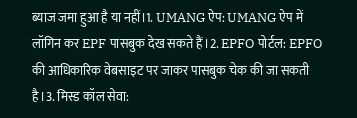ब्याज जमा हुआ है या नहीं।1. UMANG ऐप: UMANG ऐप में लॉगिन कर EPF पासबुक देख सकते हैं।2. EPFO पोर्टल: EPFO की आधिकारिक वेबसाइट पर जाकर पासबुक चेक की जा सकती है।3. मिस्ड कॉल सेवा: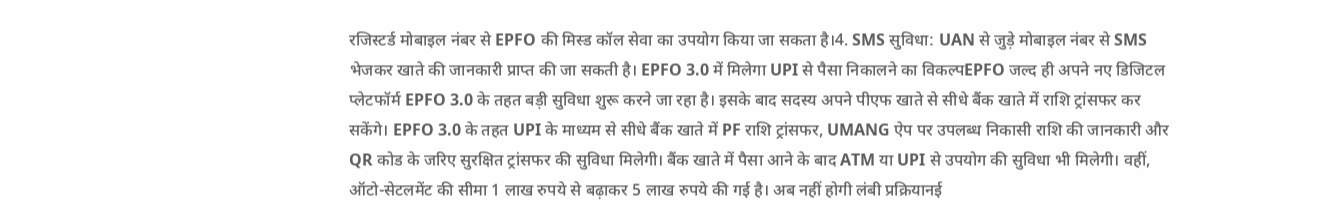रजिस्टर्ड मोबाइल नंबर से EPFO की मिस्ड कॉल सेवा का उपयोग किया जा सकता है।4. SMS सुविधा: UAN से जुड़े मोबाइल नंबर से SMS भेजकर खाते की जानकारी प्राप्त की जा सकती है। EPFO 3.0 में मिलेगा UPI से पैसा निकालने का विकल्पEPFO जल्द ही अपने नए डिजिटल प्लेटफॉर्म EPFO 3.0 के तहत बड़ी सुविधा शुरू करने जा रहा है। इसके बाद सदस्य अपने पीएफ खाते से सीधे बैंक खाते में राशि ट्रांसफर कर सकेंगे। EPFO 3.0 के तहत UPI के माध्यम से सीधे बैंक खाते में PF राशि ट्रांसफर, UMANG ऐप पर उपलब्ध निकासी राशि की जानकारी और QR कोड के जरिए सुरक्षित ट्रांसफर की सुविधा मिलेगी। बैंक खाते में पैसा आने के बाद ATM या UPI से उपयोग की सुविधा भी मिलेगी। वहीं, ऑटो-सेटलमेंट की सीमा 1 लाख रुपये से बढ़ाकर 5 लाख रुपये की गई है। अब नहीं होगी लंबी प्रक्रियानई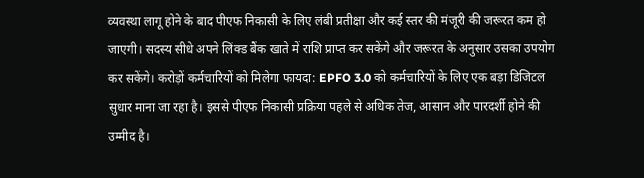व्यवस्था लागू होने के बाद पीएफ निकासी के लिए लंबी प्रतीक्षा और कई स्तर की मंजूरी की जरूरत कम हो जाएगी। सदस्य सीधे अपने लिंक्ड बैंक खाते में राशि प्राप्त कर सकेंगे और जरूरत के अनुसार उसका उपयोग कर सकेंगे। करोड़ों कर्मचारियों को मिलेगा फायदा: EPFO 3.0 को कर्मचारियों के लिए एक बड़ा डिजिटल सुधार माना जा रहा है। इससे पीएफ निकासी प्रक्रिया पहले से अधिक तेज, आसान और पारदर्शी होने की उम्मीद है।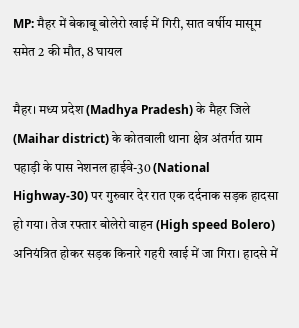MP: मैहर में बेकाबू बोलेरो खाई में गिरी, सात वर्षीय मासूम समेत 2 की मौत, 8 घायल

मैहर। मध्य प्रदेश (Madhya Pradesh) के मैहर जिले (Maihar district) के कोतवाली थाना क्षेत्र अंतर्गत ग्राम पहाड़ी के पास नेशनल हाईवे-30 (National Highway-30) पर गुरुवार देर रात एक दर्दनाक सड़क हादसा हो गया। तेज रफ्तार बोलेरो वाहन (High speed Bolero) अनियंत्रित होकर सड़क किनारे गहरी खाई में जा गिरा। हादसे में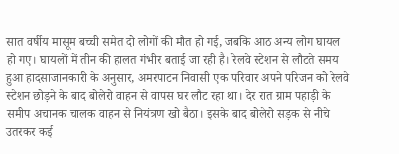सात वर्षीय मासूम बच्ची समेत दो लोगों की मौत हो गई, जबकि आठ अन्य लोग घायल हो गए। घायलों में तीन की हालत गंभीर बताई जा रही है। रेलवे स्टेशन से लौटते समय हुआ हादसाजानकारी के अनुसार, अमरपाटन निवासी एक परिवार अपने परिजन को रेलवे स्टेशन छोड़ने के बाद बोलेरो वाहन से वापस घर लौट रहा था। देर रात ग्राम पहाड़ी के समीप अचानक चालक वाहन से नियंत्रण खो बैठा। इसके बाद बोलेरो सड़क से नीचे उतरकर कई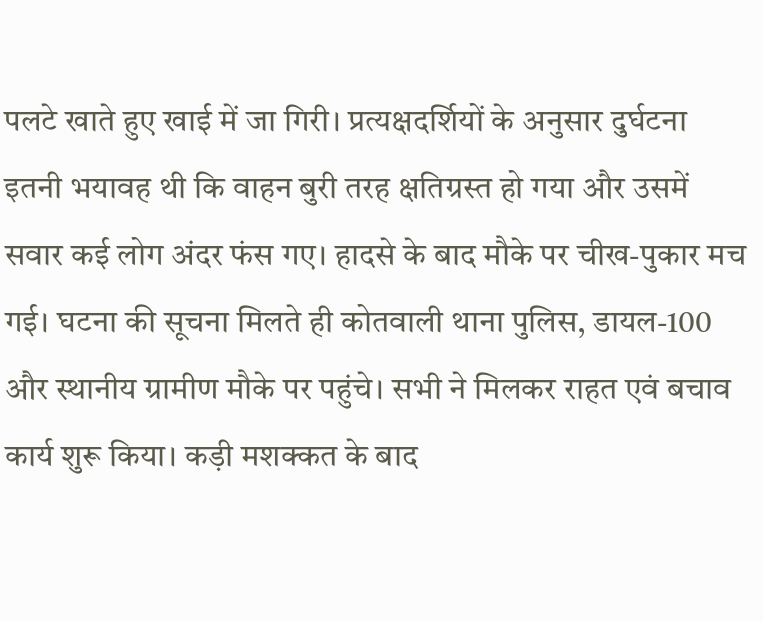पलटे खाते हुए खाई में जा गिरी। प्रत्यक्षदर्शियों के अनुसार दुर्घटना इतनी भयावह थी कि वाहन बुरी तरह क्षतिग्रस्त हो गया और उसमें सवार कई लोग अंदर फंस गए। हादसे के बाद मौके पर चीख-पुकार मच गई। घटना की सूचना मिलते ही कोतवाली थाना पुलिस, डायल-100 और स्थानीय ग्रामीण मौके पर पहुंचे। सभी ने मिलकर राहत एवं बचाव कार्य शुरू किया। कड़ी मशक्कत के बाद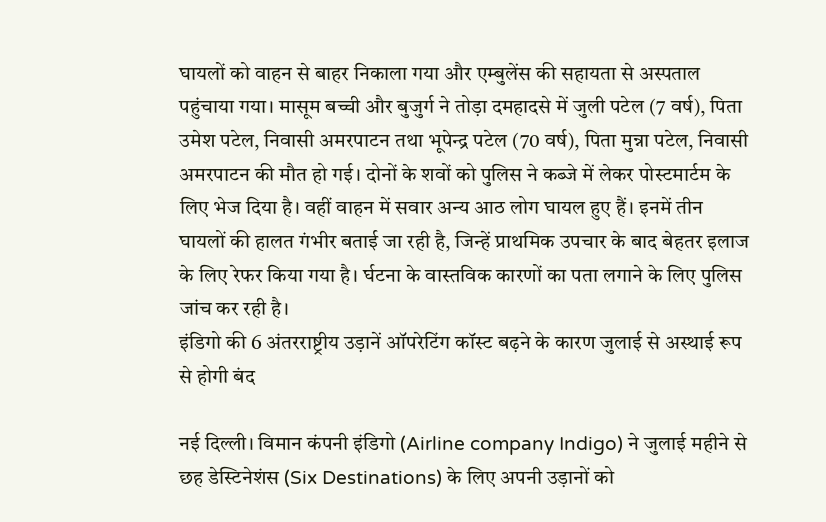घायलों को वाहन से बाहर निकाला गया और एम्बुलेंस की सहायता से अस्पताल पहुंचाया गया। मासूम बच्ची और बुजुर्ग ने तोड़ा दमहादसे में जुली पटेल (7 वर्ष), पिता उमेश पटेल, निवासी अमरपाटन तथा भूपेन्द्र पटेल (70 वर्ष), पिता मुन्ना पटेल, निवासी अमरपाटन की मौत हो गई। दोनों के शवों को पुलिस ने कब्जे में लेकर पोस्टमार्टम के लिए भेज दिया है। वहीं वाहन में सवार अन्य आठ लोग घायल हुए हैं। इनमें तीन घायलों की हालत गंभीर बताई जा रही है, जिन्हें प्राथमिक उपचार के बाद बेहतर इलाज के लिए रेफर किया गया है। र्घटना के वास्तविक कारणों का पता लगाने के लिए पुलिस जांच कर रही है।
इंडिगो की 6 अंतरराष्ट्रीय उड़ानें ऑपरेटिंग कॉस्ट बढ़ने के कारण जुलाई से अस्थाई रूप से होगी बंद

नई दिल्ली। विमान कंपनी इंडिगो (Airline company Indigo) ने जुलाई महीने से छह डेस्टिनेशंस (Six Destinations) के लिए अपनी उड़ानों को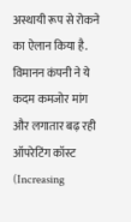अस्थायी रूप से रोकने का ऐलान किया है. विमानन कंपनी ने ये कदम कमजोर मांग और लगातार बढ़ रही ऑपरेटिंग कॉस्ट (Increasing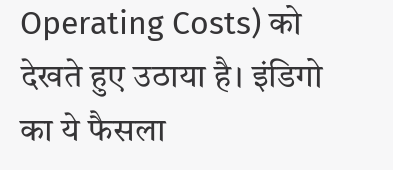Operating Costs) को देखते हुए उठाया है। इंडिगो का ये फैसला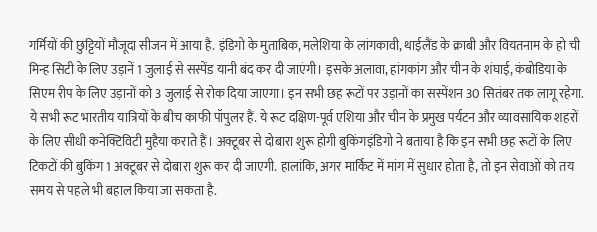गर्मियों की छुट्टियों मौजूदा सीजन में आया है. इंडिगो के मुताबिक, मलेशिया के लांगकावी, थाईलैंड के क्राबी और वियतनाम के हो ची मिन्ह सिटी के लिए उड़ानें 1 जुलाई से सस्पेंड यानी बंद कर दी जाएंगी। इसके अलावा, हांगकांग और चीन के शंघाई, कंबोडिया के सिएम रीप के लिए उड़ानों को 3 जुलाई से रोक दिया जाएगा। इन सभी छह रूटों पर उड़ानों का सस्पेंशन 30 सितंबर तक लागू रहेगा. ये सभी रूट भारतीय यात्रियों के बीच काफी पॉपुलर हैं. ये रूट दक्षिण-पूर्व एशिया और चीन के प्रमुख पर्यटन और व्यावसायिक शहरों के लिए सीधी कनेक्टिविटी मुहैया कराते हैं। अक्टूबर से दोबारा शुरू होगी बुकिंगइंडिगो ने बताया है कि इन सभी छह रूटों के लिए टिकटों की बुकिंग 1 अक्टूबर से दोबारा शुरू कर दी जाएगी. हालांकि, अगर मार्किट में मांग में सुधार होता है, तो इन सेवाओं को तय समय से पहले भी बहाल किया जा सकता है.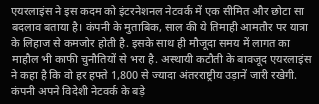एयरलाइंस ने इस कदम को इंटरनेशनल नेटवर्क में एक सीमित और छोटा सा बदलाव बताया है। कंपनी के मुताबिक, साल की ये तिमाही आमतौर पर यात्रा के लिहाज से कमजोर होती है. इसके साथ ही मौजूदा समय में लागत का माहौल भी काफी चुनौतियों से भरा है. अस्थायी कटौती के बावजूद एयरलाइंस ने कहा है कि वो हर हफ्ते 1,800 से ज्यादा अंतरराष्ट्रीय उड़ानें जारी रखेगी. कंपनी अपने विदेशी नेटवर्क के बड़े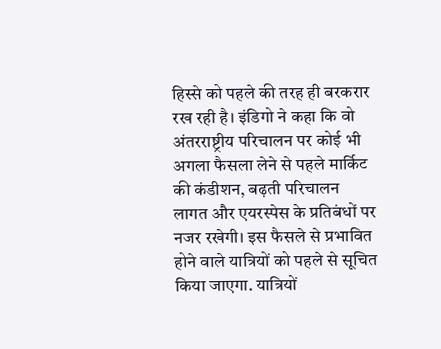हिस्से को पहले की तरह ही बरकरार रख रही है। इंडिगो ने कहा कि वो अंतरराष्ट्रीय परिचालन पर कोई भी अगला फैसला लेने से पहले मार्किट की कंडीशन, बढ़ती परिचालन लागत और एयरस्पेस के प्रतिबंधों पर नजर रखेगी। इस फैसले से प्रभावित होने वाले यात्रियों को पहले से सूचित किया जाएगा. यात्रियों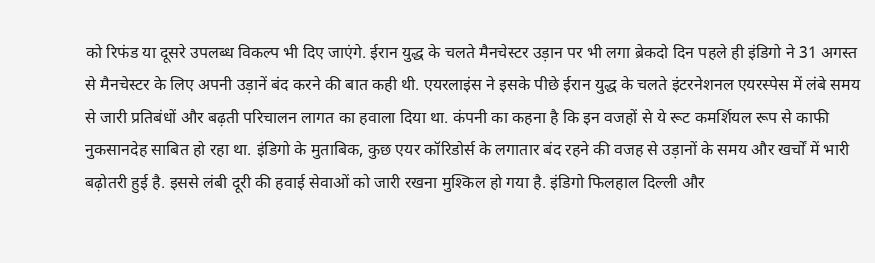को रिफंड या दूसरे उपलब्ध विकल्प भी दिए जाएंगे. ईरान युद्ध के चलते मैनचेस्टर उड़ान पर भी लगा ब्रेकदो दिन पहले ही इंडिगो ने 31 अगस्त से मैनचेस्टर के लिए अपनी उड़ानें बंद करने की बात कही थी. एयरलाइंस ने इसके पीछे ईरान युद्ध के चलते इंटरनेशनल एयरस्पेस में लंबे समय से जारी प्रतिबंधों और बढ़ती परिचालन लागत का हवाला दिया था. कंपनी का कहना है कि इन वजहों से ये रूट कमर्शियल रूप से काफी नुकसानदेह साबित हो रहा था. इंडिगो के मुताबिक, कुछ एयर कॉरिडोर्स के लगातार बंद रहने की वजह से उड़ानों के समय और खर्चों में भारी बढ़ोतरी हुई है. इससे लंबी दूरी की हवाई सेवाओं को जारी रखना मुश्किल हो गया है. इंडिगो फिलहाल दिल्ली और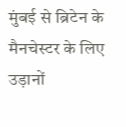मुंबई से ब्रिटेन के मैनचेस्टर के लिए उड़ानों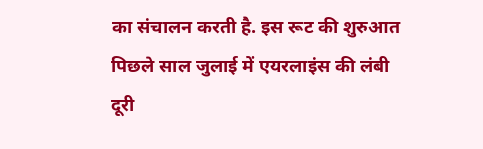का संचालन करती है. इस रूट की शुरुआत पिछले साल जुलाई में एयरलाइंस की लंबी दूरी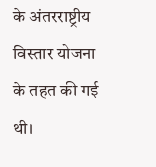के अंतरराष्ट्रीय विस्तार योजना के तहत की गई थी।